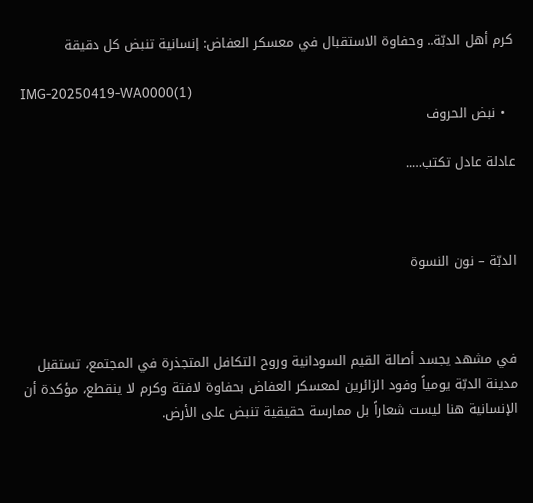كرم أهل الدبّة.. وحفاوة الاستقبال في معسكر العفاض: إنسانية تنبض كل دقيقة

IMG-20250419-WA0000(1)
  • نبض الحروف

عادلة عادل تكتب…..



الدبّة – نون النسوة



في مشهد يجسد أصالة القيم السودانية وروح التكافل المتجذرة في المجتمع، تستقبل مدينة الدبّة يومياً وفود الزائرين لمعسكر العفاض بحفاوة لافتة وكرم لا ينقطع، مؤكدة أن الإنسانية هنا ليست شعاراً بل ممارسة حقيقية تنبض على الأرض.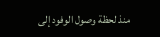منذ لحظة وصول الوفود إلى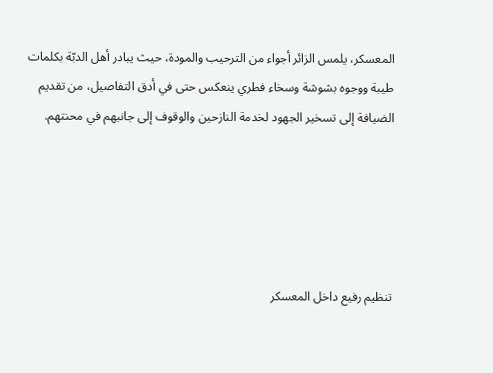المعسكر، يلمس الزائر أجواء من الترحيب والمودة، حيث يبادر أهل الدبّة بكلمات طيبة ووجوه بشوشة وسخاء فطري ينعكس حتى في أدق التفاصيل، من تقديم الضيافة إلى تسخير الجهود لخدمة النازحين والوقوف إلى جانبهم في محنتهم.





تنظيم رفيع داخل المعسكر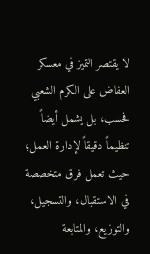لا يقتصر التميز في معسكر العفاض على الكرم الشعبي فحسب، بل يشمل أيضاً تنظيماً دقيقاً لإدارة العمل؛ حيث تعمل فرق متخصصة في الاستقبال، والتسجيل، والتوزيع، والمتابعة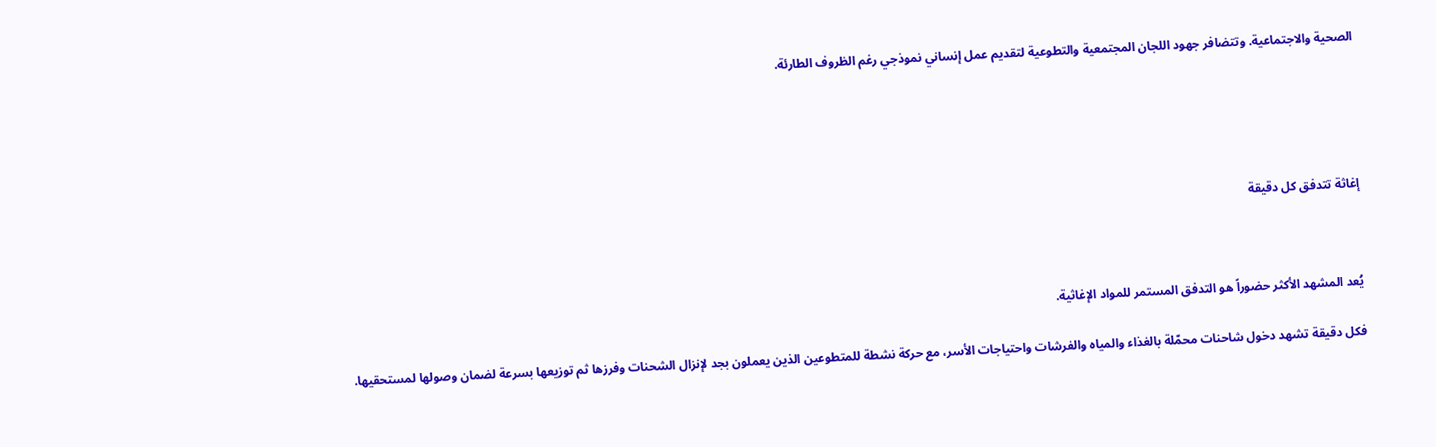الصحية والاجتماعية. وتتضافر جهود اللجان المجتمعية والتطوعية لتقديم عمل إنساني نموذجي رغم الظروف الطارئة.





إغاثة تتدفق كل دقيقة



يُعد المشهد الأكثر حضوراً هو التدفق المستمر للمواد الإغاثية.

فكل دقيقة تشهد دخول شاحنات محمّلة بالغذاء والمياه والفرشات واحتياجات الأسر، مع حركة نشطة للمتطوعين الذين يعملون بجد لإنزال الشحنات وفرزها ثم توزيعها بسرعة لضمان وصولها لمستحقيها.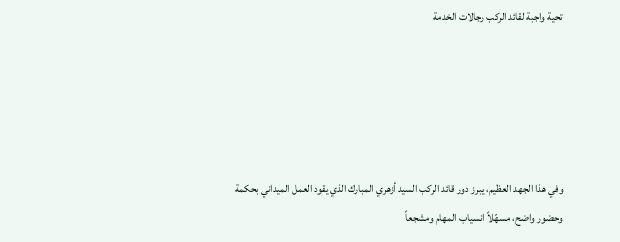تحية واجبة لقائد الركب رجالات الخدمة





وفي هذا الجهد العظيم، يبرز دور قائد الركب السيد أزهري المبارك الذي يقود العمل الميداني بحكمة وحضور واضح، مسهّلاً انسياب المهام ومشجعاً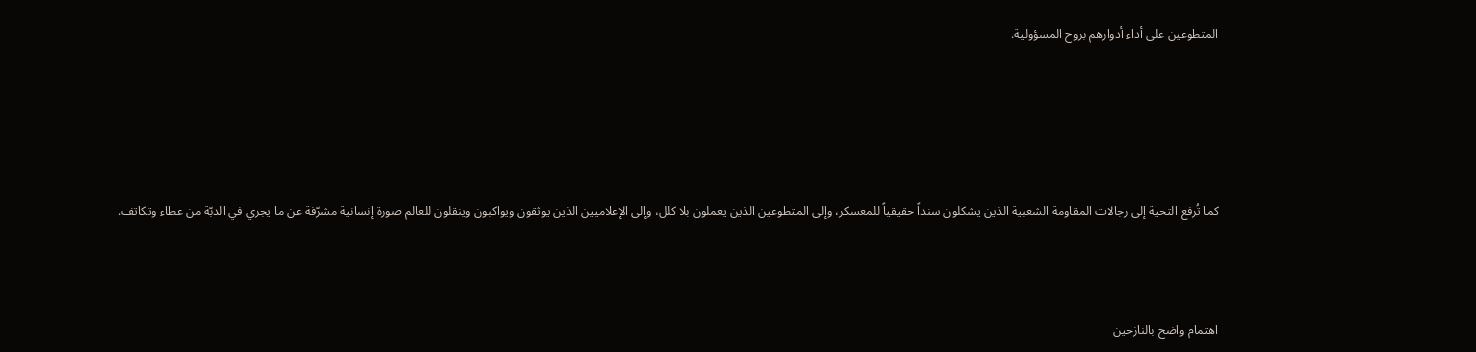المتطوعين على أداء أدوارهم بروح المسؤولية.





كما تُرفع التحية إلى رجالات المقاومة الشعبية الذين يشكلون سنداً حقيقياً للمعسكر، وإلى المتطوعين الذين يعملون بلا كلل، وإلى الإعلاميين الذين يوثقون ويواكبون وينقلون للعالم صورة إنسانية مشرّفة عن ما يجري في الدبّة من عطاء وتكاتف.



اهتمام واضح بالنازحين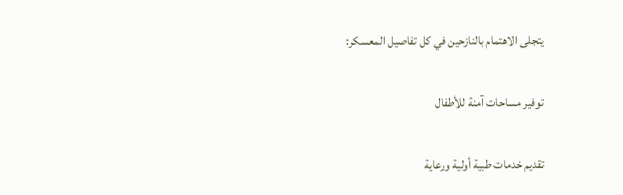يتجلى الاهتمام بالنازحين في كل تفاصيل المعسكر:

توفير مساحات آمنة للأطفال

تقديم خدمات طبية أولية ورعاية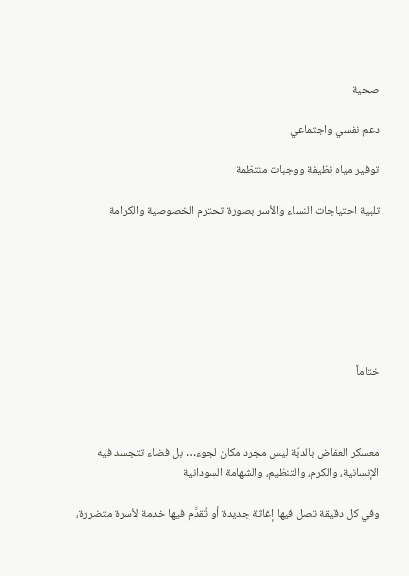صحية

دعم نفسي واجتماعي

توفير مياه نظيفة ووجبات منتظمة

تلبية احتياجات النساء والأسر بصورة تحترم الخصوصية والكرامة







ختاماً



معسكر العفاض بالدبّة ليس مجرد مكان لجوء… بل فضاء تتجسد فيه الإنسانية، والكرم، والتنظيم، والشهامة السودانية

وفي كل دقيقة تصل فيها إغاثة جديدة أو تُقدَّم فيها خدمة لأسرة متضررة،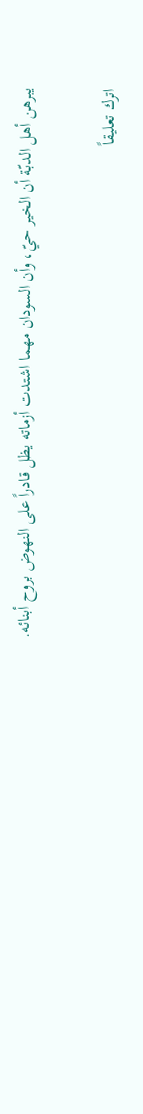يبرهن أهل الدبّة أن الخير حيّ، وأن السودان مهما اشتدت أزماته يظل قادراً على النهوض بروح أبنائه.

اترك تعليقاً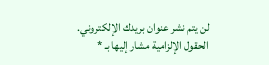لن يتم نشر عنوان بريدك الإلكتروني. الحقول الإلزامية مشار إليها بـ *